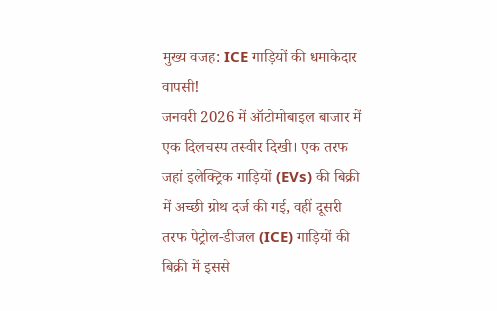मुख्य वजह: ICE गाड़ियों की धमाकेदार वापसी!
जनवरी 2026 में ऑटोमोबाइल बाजार में एक दिलचस्प तस्वीर दिखी। एक तरफ जहां इलेक्ट्रिक गाड़ियों (EVs) की बिक्री में अच्छी ग्रोथ दर्ज की गई, वहीं दूसरी तरफ पेट्रोल-डीजल (ICE) गाड़ियों की बिक्री में इससे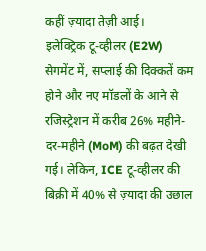कहीं ज़्यादा तेज़ी आई।
इलेक्ट्रिक टू-व्हीलर (E2W) सेगमेंट में, सप्लाई की दिक्कतें कम होने और नए मॉडलों के आने से रजिस्ट्रेशन में करीब 26% महीने-दर-महीने (MoM) की बढ़त देखी गई। लेकिन, ICE टू-व्हीलर की बिक्री में 40% से ज़्यादा की उछाल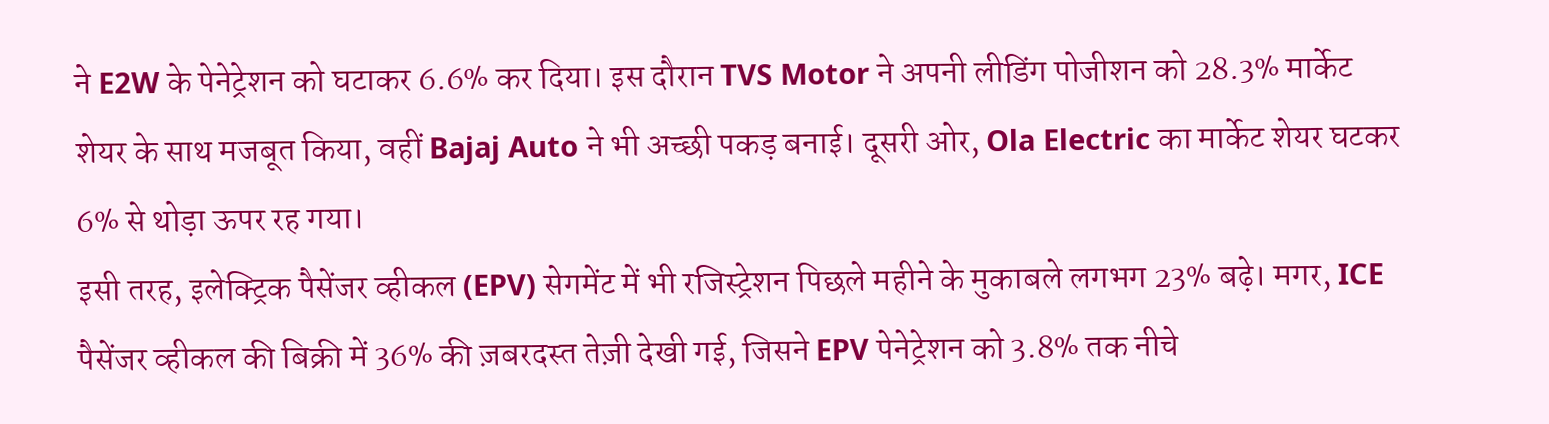ने E2W के पेनेट्रेशन को घटाकर 6.6% कर दिया। इस दौरान TVS Motor ने अपनी लीडिंग पोजीशन को 28.3% मार्केट शेयर के साथ मजबूत किया, वहीं Bajaj Auto ने भी अच्छी पकड़ बनाई। दूसरी ओर, Ola Electric का मार्केट शेयर घटकर 6% से थोड़ा ऊपर रह गया।
इसी तरह, इलेक्ट्रिक पैसेंजर व्हीकल (EPV) सेगमेंट में भी रजिस्ट्रेशन पिछले महीने के मुकाबले लगभग 23% बढ़े। मगर, ICE पैसेंजर व्हीकल की बिक्री में 36% की ज़बरदस्त तेज़ी देखी गई, जिसने EPV पेनेट्रेशन को 3.8% तक नीचे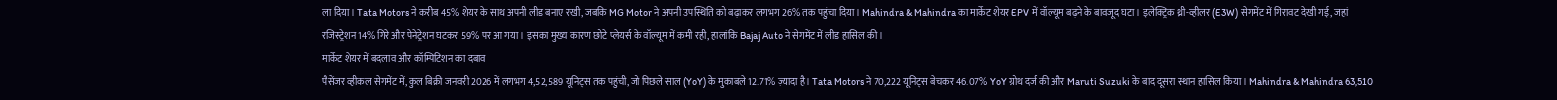ला दिया। Tata Motors ने करीब 45% शेयर के साथ अपनी लीड बनाए रखी, जबकि MG Motor ने अपनी उपस्थिति को बढ़ाकर लगभग 26% तक पहुंचा दिया। Mahindra & Mahindra का मार्केट शेयर EPV में वॉल्यूम बढ़ने के बावजूद घटा। इलेक्ट्रिक थ्री-व्हीलर (E3W) सेगमेंट में गिरावट देखी गई, जहां रजिस्ट्रेशन 14% गिरे और पेनेट्रेशन घटकर 59% पर आ गया। इसका मुख्य कारण छोटे प्लेयर्स के वॉल्यूम में कमी रही, हालांकि Bajaj Auto ने सेगमेंट में लीड हासिल की।
मार्केट शेयर में बदलाव और कॉम्पिटिशन का दबाव
पैसेंजर व्हीकल सेगमेंट में, कुल बिक्री जनवरी 2026 में लगभग 4,52,589 यूनिट्स तक पहुंची, जो पिछले साल (YoY) के मुकाबले 12.71% ज़्यादा है। Tata Motors ने 70,222 यूनिट्स बेचकर 46.07% YoY ग्रोथ दर्ज की और Maruti Suzuki के बाद दूसरा स्थान हासिल किया। Mahindra & Mahindra 63,510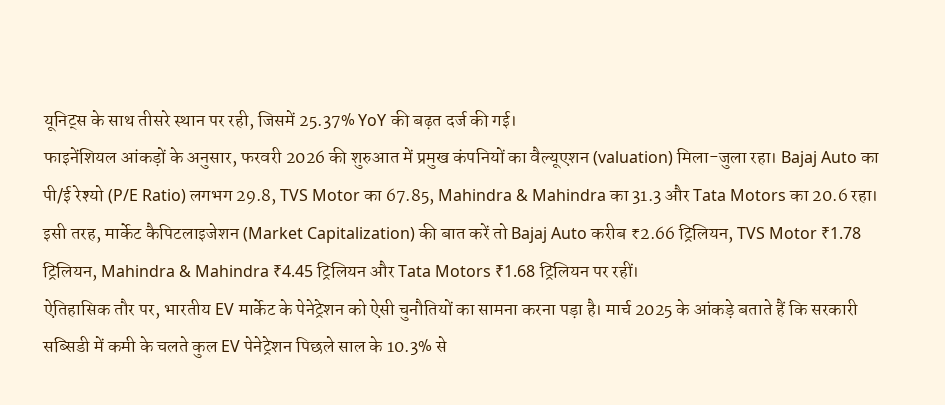यूनिट्स के साथ तीसरे स्थान पर रही, जिसमें 25.37% YoY की बढ़त दर्ज की गई।
फाइनेंशियल आंकड़ों के अनुसार, फरवरी 2026 की शुरुआत में प्रमुख कंपनियों का वैल्यूएशन (valuation) मिला-जुला रहा। Bajaj Auto का पी/ई रेश्यो (P/E Ratio) लगभग 29.8, TVS Motor का 67.85, Mahindra & Mahindra का 31.3 और Tata Motors का 20.6 रहा। इसी तरह, मार्केट कैपिटलाइजेशन (Market Capitalization) की बात करें तो Bajaj Auto करीब ₹2.66 ट्रिलियन, TVS Motor ₹1.78 ट्रिलियन, Mahindra & Mahindra ₹4.45 ट्रिलियन और Tata Motors ₹1.68 ट्रिलियन पर रहीं।
ऐतिहासिक तौर पर, भारतीय EV मार्केट के पेनेट्रेशन को ऐसी चुनौतियों का सामना करना पड़ा है। मार्च 2025 के आंकड़े बताते हैं कि सरकारी सब्सिडी में कमी के चलते कुल EV पेनेट्रेशन पिछले साल के 10.3% से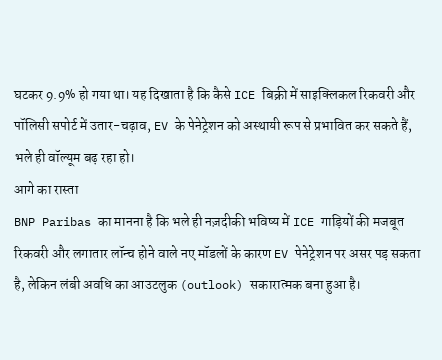घटकर 9.9% हो गया था। यह दिखाता है कि कैसे ICE बिक्री में साइक्लिकल रिकवरी और पॉलिसी सपोर्ट में उतार-चढ़ाव, EV के पेनेट्रेशन को अस्थायी रूप से प्रभावित कर सकते हैं, भले ही वॉल्यूम बढ़ रहा हो।
आगे का रास्ता
BNP Paribas का मानना है कि भले ही नज़दीकी भविष्य में ICE गाड़ियों की मजबूत रिकवरी और लगातार लॉन्च होने वाले नए मॉडलों के कारण EV पेनेट्रेशन पर असर पड़ सकता है, लेकिन लंबी अवधि का आउटलुक (outlook) सकारात्मक बना हुआ है।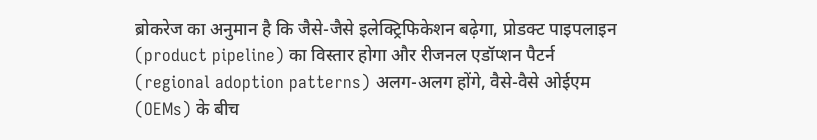ब्रोकरेज का अनुमान है कि जैसे-जैसे इलेक्ट्रिफिकेशन बढ़ेगा, प्रोडक्ट पाइपलाइन (product pipeline) का विस्तार होगा और रीजनल एडॉप्शन पैटर्न (regional adoption patterns) अलग-अलग होंगे, वैसे-वैसे ओईएम (OEMs) के बीच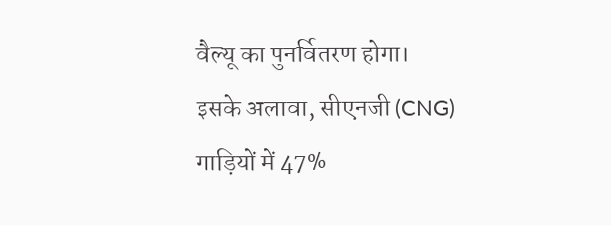वैल्यू का पुनर्वितरण होगा।
इसके अलावा, सीएनजी (CNG) गाड़ियों में 47%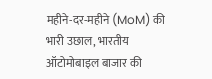महीने-दर-महीने (MoM) की भारी उछाल, भारतीय ऑटोमोबाइल बाजार की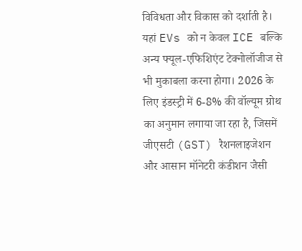विविधता और विकास को दर्शाती है। यहां EVs को न केवल ICE बल्कि अन्य फ्यूल-एफिशिएंट टेक्नोलॉजीज से भी मुकाबला करना होगा। 2026 के लिए इंडस्ट्री में 6-8% की वॉल्यूम ग्रोथ का अनुमान लगाया जा रहा है, जिसमें जीएसटी (GST) रैशनलाइजेशन और आसान मॉनेटरी कंडीशन जैसी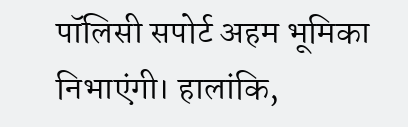पॉलिसी सपोर्ट अहम भूमिका निभाएंगी। हालांकि,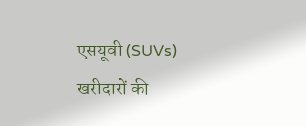एसयूवी (SUVs) खरीदारों की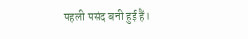पहली पसंद बनी हुई हैं।